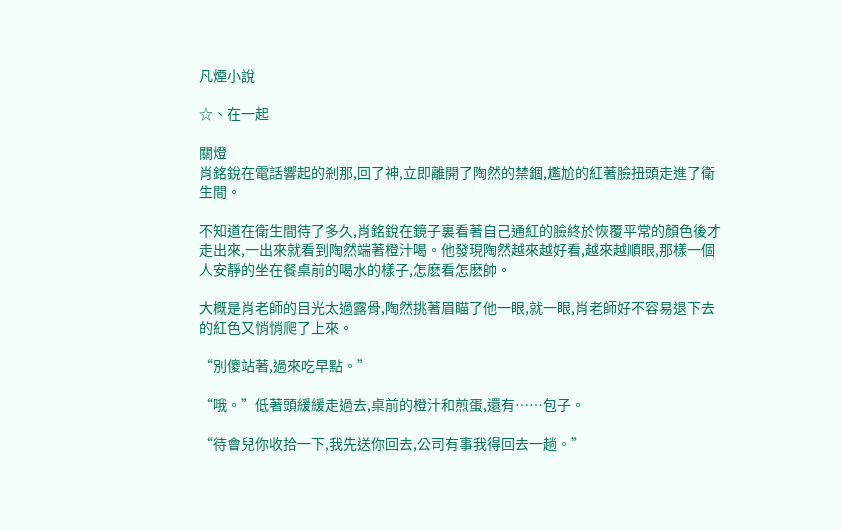凡煙小說

☆、在一起

關燈
肖銘銳在電話響起的剎那,回了神,立即離開了陶然的禁錮,尷尬的紅著臉扭頭走進了衛生間。

不知道在衛生間待了多久,肖銘銳在鏡子裏看著自己通紅的臉終於恢覆平常的顏色後才走出來,一出來就看到陶然端著橙汁喝。他發現陶然越來越好看,越來越順眼,那樣一個人安靜的坐在餐桌前的喝水的樣子,怎麽看怎麽帥。

大概是肖老師的目光太過露骨,陶然挑著眉瞄了他一眼,就一眼,肖老師好不容易退下去的紅色又悄悄爬了上來。

“別傻站著,過來吃早點。”

“哦。”低著頭緩緩走過去,桌前的橙汁和煎蛋,還有……包子。

“待會兒你收拾一下,我先送你回去,公司有事我得回去一趟。”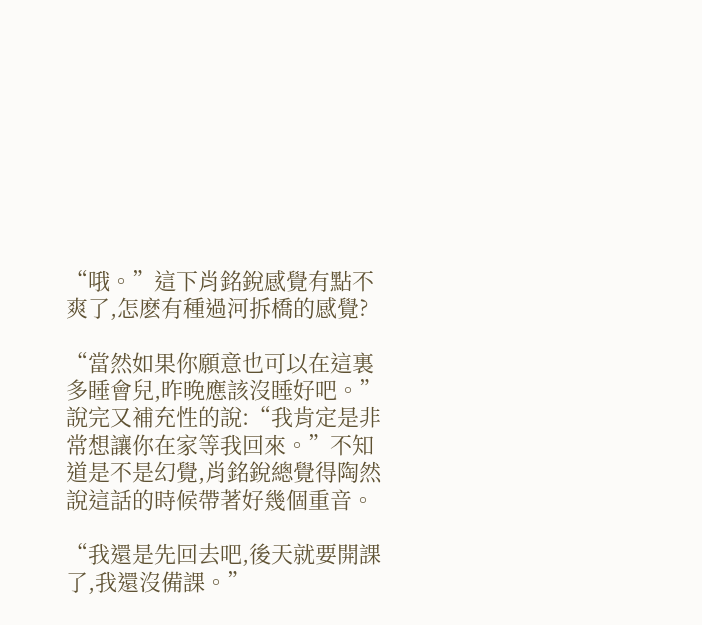“哦。”這下肖銘銳感覺有點不爽了,怎麽有種過河拆橋的感覺?

“當然如果你願意也可以在這裏多睡會兒,昨晚應該沒睡好吧。”說完又補充性的說:“我肯定是非常想讓你在家等我回來。”不知道是不是幻覺,肖銘銳總覺得陶然說這話的時候帶著好幾個重音。

“我還是先回去吧,後天就要開課了,我還沒備課。”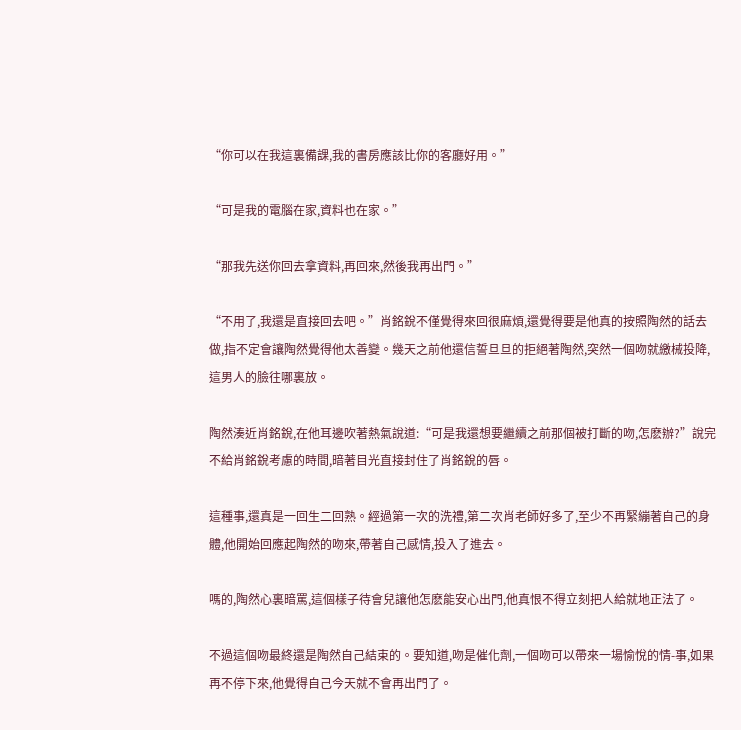“你可以在我這裏備課,我的書房應該比你的客廳好用。”

“可是我的電腦在家,資料也在家。”

“那我先送你回去拿資料,再回來,然後我再出門。”

“不用了,我還是直接回去吧。”肖銘銳不僅覺得來回很麻煩,還覺得要是他真的按照陶然的話去做,指不定會讓陶然覺得他太善變。幾天之前他還信誓旦旦的拒絕著陶然,突然一個吻就繳械投降,這男人的臉往哪裏放。

陶然湊近肖銘銳,在他耳邊吹著熱氣說道:“可是我還想要繼續之前那個被打斷的吻,怎麽辦?”說完不給肖銘銳考慮的時間,暗著目光直接封住了肖銘銳的唇。

這種事,還真是一回生二回熟。經過第一次的洗禮,第二次肖老師好多了,至少不再緊繃著自己的身體,他開始回應起陶然的吻來,帶著自己感情,投入了進去。

嗎的,陶然心裏暗罵,這個樣子待會兒讓他怎麽能安心出門,他真恨不得立刻把人給就地正法了。

不過這個吻最終還是陶然自己結束的。要知道,吻是催化劑,一個吻可以帶來一場愉悅的情-事,如果再不停下來,他覺得自己今天就不會再出門了。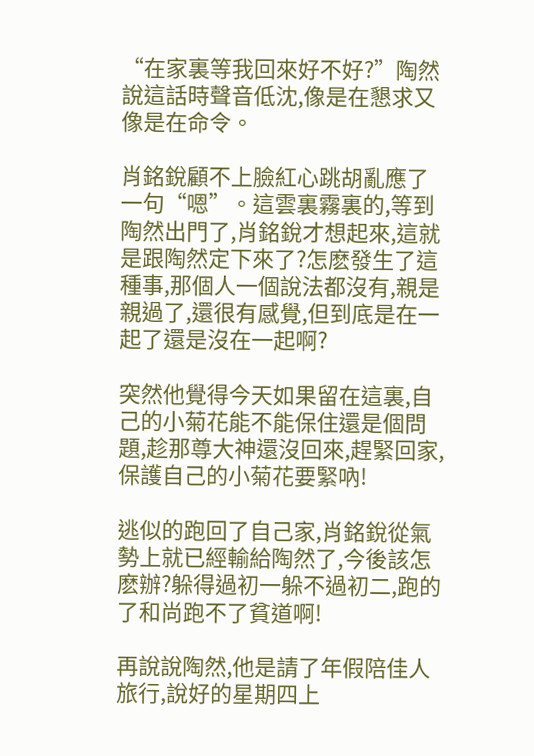“在家裏等我回來好不好?”陶然說這話時聲音低沈,像是在懇求又像是在命令。

肖銘銳顧不上臉紅心跳胡亂應了一句“嗯”。這雲裏霧裏的,等到陶然出門了,肖銘銳才想起來,這就是跟陶然定下來了?怎麽發生了這種事,那個人一個說法都沒有,親是親過了,還很有感覺,但到底是在一起了還是沒在一起啊?

突然他覺得今天如果留在這裏,自己的小菊花能不能保住還是個問題,趁那尊大神還沒回來,趕緊回家,保護自己的小菊花要緊吶!

逃似的跑回了自己家,肖銘銳從氣勢上就已經輸給陶然了,今後該怎麽辦?躲得過初一躲不過初二,跑的了和尚跑不了貧道啊!

再說說陶然,他是請了年假陪佳人旅行,說好的星期四上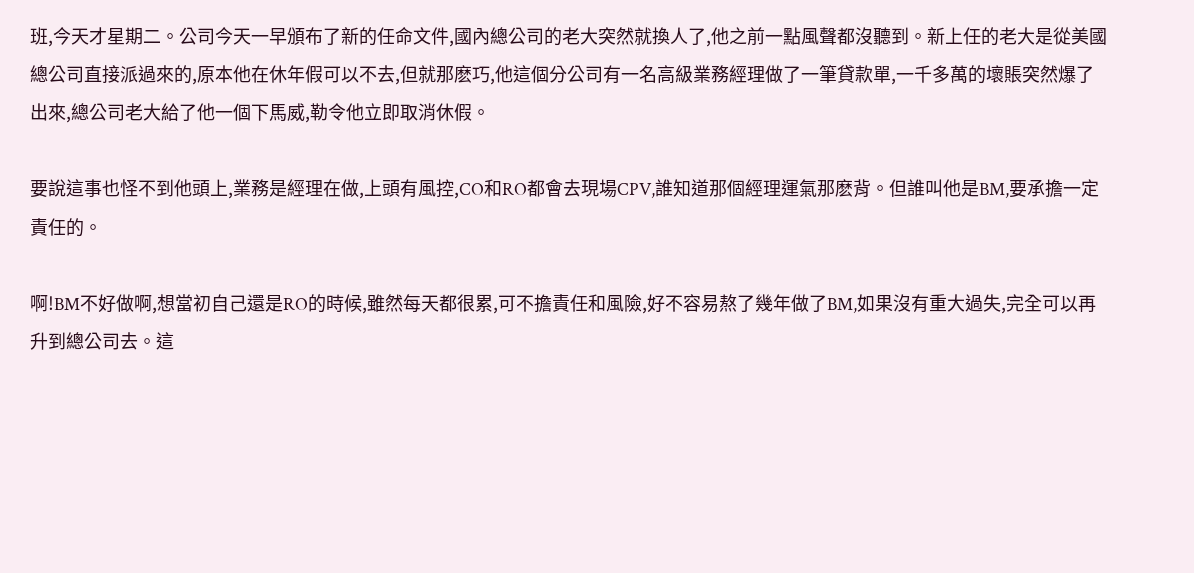班,今天才星期二。公司今天一早頒布了新的任命文件,國內總公司的老大突然就換人了,他之前一點風聲都沒聽到。新上任的老大是從美國總公司直接派過來的,原本他在休年假可以不去,但就那麽巧,他這個分公司有一名高級業務經理做了一筆貸款單,一千多萬的壞賬突然爆了出來,總公司老大給了他一個下馬威,勒令他立即取消休假。

要說這事也怪不到他頭上,業務是經理在做,上頭有風控,CO和RO都會去現場CPV,誰知道那個經理運氣那麽背。但誰叫他是BM,要承擔一定責任的。

啊!BM不好做啊,想當初自己還是RO的時候,雖然每天都很累,可不擔責任和風險,好不容易熬了幾年做了BM,如果沒有重大過失,完全可以再升到總公司去。這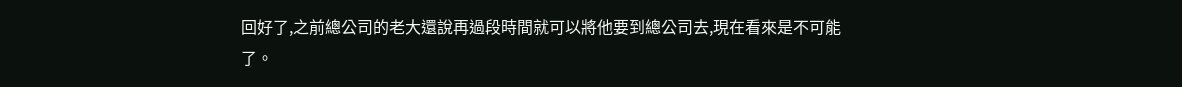回好了,之前總公司的老大還說再過段時間就可以將他要到總公司去,現在看來是不可能了。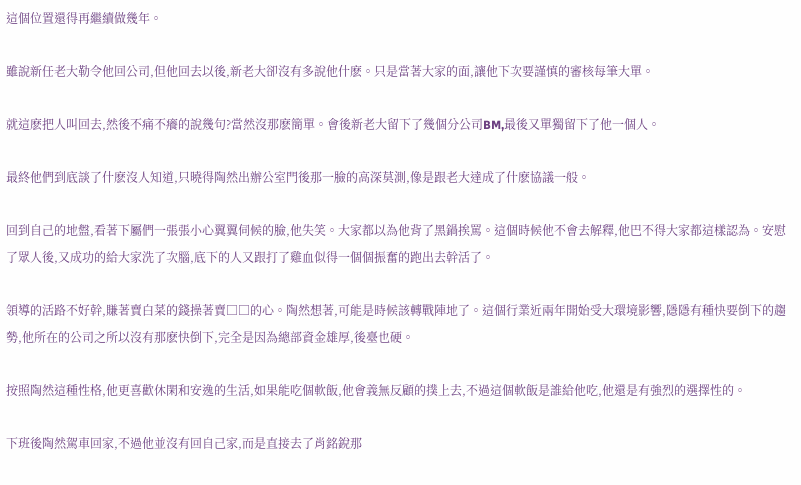這個位置還得再繼續做幾年。

雖說新任老大勒令他回公司,但他回去以後,新老大卻沒有多說他什麽。只是當著大家的面,讓他下次要謹慎的審核每筆大單。

就這麽把人叫回去,然後不痛不癢的說幾句?當然沒那麽簡單。會後新老大留下了幾個分公司BM,最後又單獨留下了他一個人。

最終他們到底談了什麽沒人知道,只曉得陶然出辦公室門後那一臉的高深莫測,像是跟老大達成了什麽協議一般。

回到自己的地盤,看著下屬們一張張小心翼翼伺候的臉,他失笑。大家都以為他背了黑鍋挨罵。這個時候他不會去解釋,他巴不得大家都這樣認為。安慰了眾人後,又成功的給大家洗了次腦,底下的人又跟打了雞血似得一個個振奮的跑出去幹活了。

領導的活路不好幹,賺著賣白菜的錢操著賣□□的心。陶然想著,可能是時候該轉戰陣地了。這個行業近兩年開始受大環境影響,隱隱有種快要倒下的趨勢,他所在的公司之所以沒有那麽快倒下,完全是因為總部資金雄厚,後臺也硬。

按照陶然這種性格,他更喜歡休閑和安逸的生活,如果能吃個軟飯,他會義無反顧的撲上去,不過這個軟飯是誰給他吃,他還是有強烈的選擇性的。

下班後陶然駕車回家,不過他並沒有回自己家,而是直接去了肖銘銳那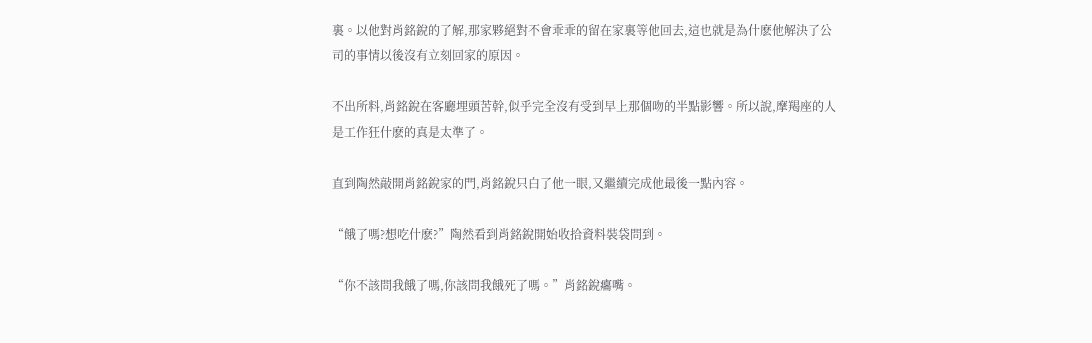裏。以他對肖銘銳的了解,那家夥絕對不會乖乖的留在家裏等他回去,這也就是為什麽他解決了公司的事情以後沒有立刻回家的原因。

不出所料,肖銘銳在客廳埋頭苦幹,似乎完全沒有受到早上那個吻的半點影響。所以說,摩羯座的人是工作狂什麽的真是太準了。

直到陶然敲開肖銘銳家的門,肖銘銳只白了他一眼,又繼續完成他最後一點內容。

“餓了嗎?想吃什麽?”陶然看到肖銘銳開始收拾資料裝袋問到。

“你不該問我餓了嗎,你該問我餓死了嗎。”肖銘銳癟嘴。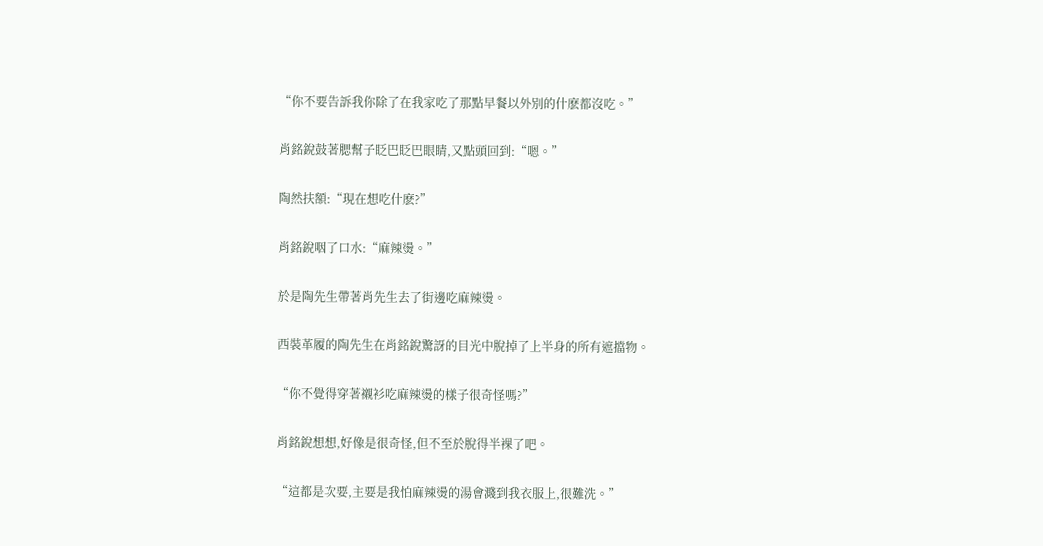“你不要告訴我你除了在我家吃了那點早餐以外別的什麽都沒吃。”

肖銘銳鼓著腮幫子眨巴眨巴眼睛,又點頭回到:“嗯。”

陶然扶額:“現在想吃什麽?”

肖銘銳咽了口水:“麻辣燙。”

於是陶先生帶著肖先生去了街邊吃麻辣燙。

西裝革履的陶先生在肖銘銳驚訝的目光中脫掉了上半身的所有遮擋物。

“你不覺得穿著襯衫吃麻辣燙的樣子很奇怪嗎?”

肖銘銳想想,好像是很奇怪,但不至於脫得半裸了吧。

“這都是次要,主要是我怕麻辣燙的湯會濺到我衣服上,很難洗。”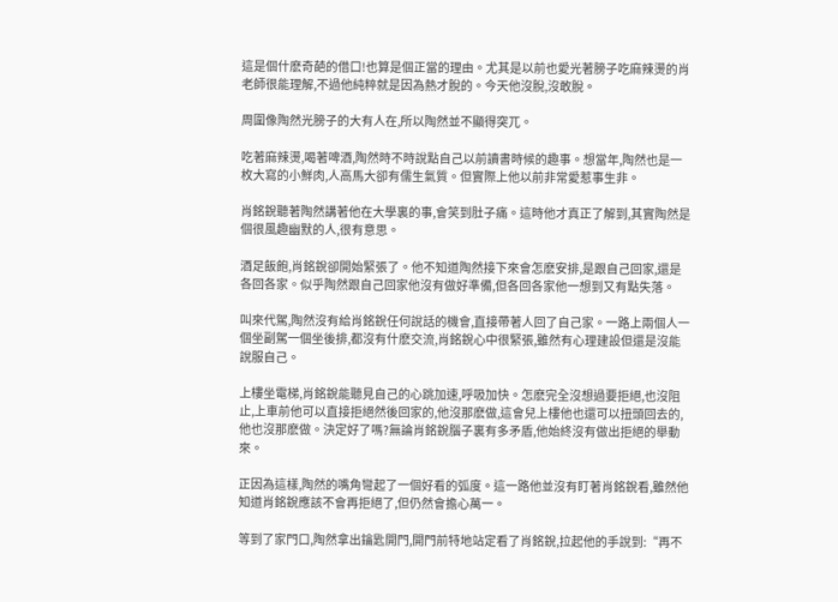這是個什麽奇葩的借口!也算是個正當的理由。尤其是以前也愛光著膀子吃麻辣燙的肖老師很能理解,不過他純粹就是因為熱才脫的。今天他沒脫,沒敢脫。

周圍像陶然光膀子的大有人在,所以陶然並不顯得突兀。

吃著麻辣燙,喝著啤酒,陶然時不時說點自己以前讀書時候的趣事。想當年,陶然也是一枚大寫的小鮮肉,人高馬大卻有儒生氣質。但實際上他以前非常愛惹事生非。

肖銘銳聽著陶然講著他在大學裏的事,會笑到肚子痛。這時他才真正了解到,其實陶然是個很風趣幽默的人,很有意思。

酒足飯飽,肖銘銳卻開始緊張了。他不知道陶然接下來會怎麽安排,是跟自己回家,還是各回各家。似乎陶然跟自己回家他沒有做好準備,但各回各家他一想到又有點失落。

叫來代駕,陶然沒有給肖銘銳任何說話的機會,直接帶著人回了自己家。一路上兩個人一個坐副駕一個坐後排,都沒有什麽交流,肖銘銳心中很緊張,雖然有心理建設但還是沒能說服自己。

上樓坐電梯,肖銘銳能聽見自己的心跳加速,呼吸加快。怎麽完全沒想過要拒絕,也沒阻止,上車前他可以直接拒絕然後回家的,他沒那麽做,這會兒上樓他也還可以扭頭回去的,他也沒那麽做。決定好了嗎?無論肖銘銳腦子裏有多矛盾,他始終沒有做出拒絕的舉動來。

正因為這樣,陶然的嘴角彎起了一個好看的弧度。這一路他並沒有盯著肖銘銳看,雖然他知道肖銘銳應該不會再拒絕了,但仍然會擔心萬一。

等到了家門口,陶然拿出鑰匙開門,開門前特地站定看了肖銘銳,拉起他的手說到:“再不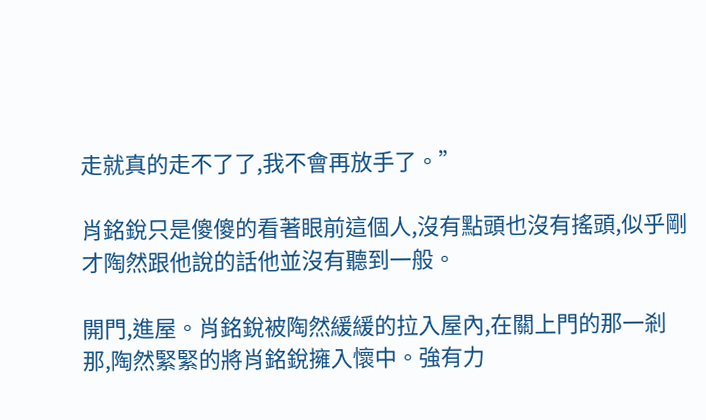走就真的走不了了,我不會再放手了。”

肖銘銳只是傻傻的看著眼前這個人,沒有點頭也沒有搖頭,似乎剛才陶然跟他說的話他並沒有聽到一般。

開門,進屋。肖銘銳被陶然緩緩的拉入屋內,在關上門的那一剎那,陶然緊緊的將肖銘銳擁入懷中。強有力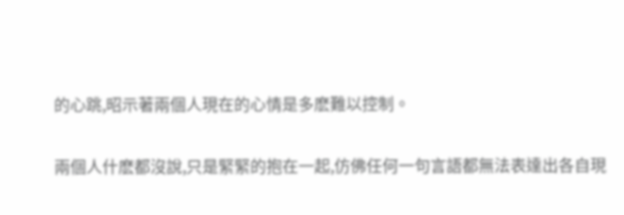的心跳,昭示著兩個人現在的心情是多麽難以控制。

兩個人什麽都沒說,只是緊緊的抱在一起,仿佛任何一句言語都無法表達出各自現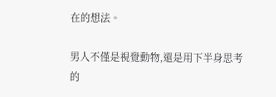在的想法。

男人不僅是視覺動物,還是用下半身思考的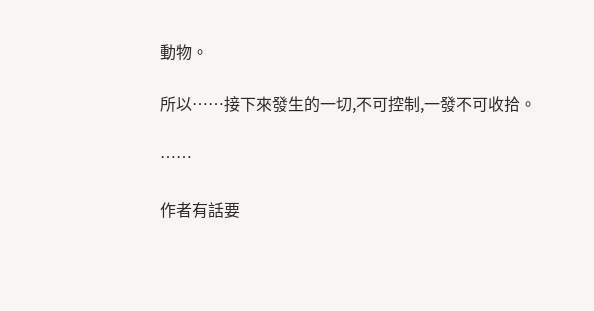動物。

所以……接下來發生的一切,不可控制,一發不可收拾。

……

作者有話要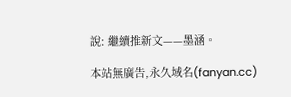說: 繼續推新文——墨涵。

本站無廣告,永久域名(fanyan.cc)